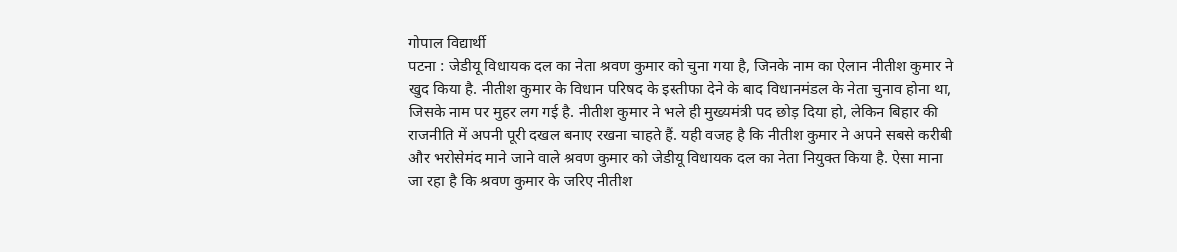गोपाल विद्यार्थी
पटना : जेडीयू विधायक दल का नेता श्रवण कुमार को चुना गया है, जिनके नाम का ऐलान नीतीश कुमार ने खुद किया है. नीतीश कुमार के विधान परिषद के इस्तीफा देने के बाद विधानमंडल के नेता चुनाव होना था, जिसके नाम पर मुहर लग गई है. नीतीश कुमार ने भले ही मुख्यमंत्री पद छोड़ दिया हो, लेकिन बिहार की राजनीति में अपनी पूरी दखल बनाए रखना चाहते हैं. यही वजह है कि नीतीश कुमार ने अपने सबसे करीबी और भरोसेमंद माने जाने वाले श्रवण कुमार को जेडीयू विधायक दल का नेता नियुक्त किया है. ऐसा माना जा रहा है कि श्रवण कुमार के जरिए नीतीश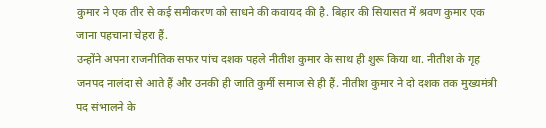कुमार ने एक तीर से कई समीकरण को साधने की कवायद की है. बिहार की सियासत में श्रवण कुमार एक जाना पहचाना चेहरा हैं.
उन्होंने अपना राजनीतिक सफर पांच दशक पहले नीतीश कुमार के साथ ही शुरू किया था. नीतीश के गृह जनपद नालंदा से आते हैं और उनकी ही जाति कुर्मी समाज से ही हैं. नीतीश कुमार ने दो दशक तक मुख्यमंत्री पद संभालने के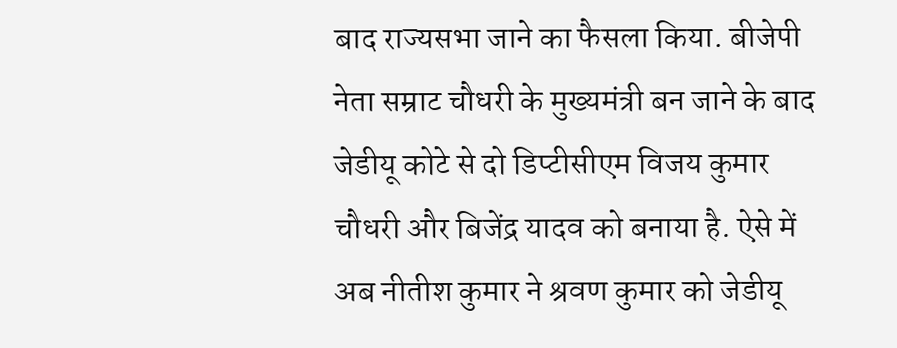बाद राज्यसभा जाने का फैसला किया. बीजेपी नेता सम्राट चौधरी के मुख्यमंत्री बन जाने के बाद जेडीयू कोटे से दो डिप्टीसीएम विजय कुमार चौधरी और बिजेंद्र यादव को बनाया है. ऐसे में अब नीतीश कुमार ने श्रवण कुमार को जेडीयू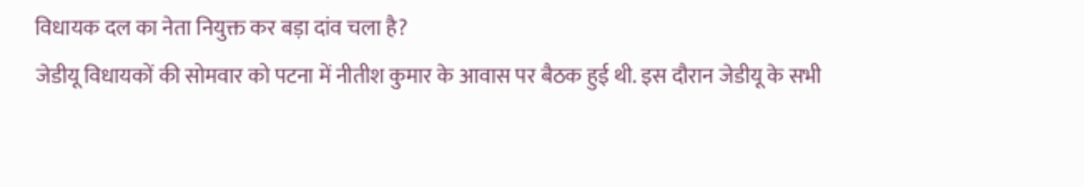विधायक दल का नेता नियुक्त कर बड़ा दांव चला है?
जेडीयू विधायकों की सोमवार को पटना में नीतीश कुमार के आवास पर बैठक हुई थी. इस दौरान जेडीयू के सभी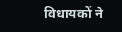विधायकों ने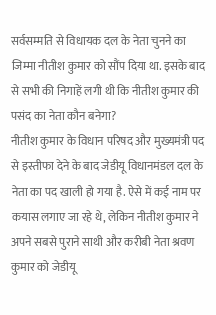सर्वसम्मति से विधायक दल के नेता चुनने का जिम्मा नीतीश कुमार को सौंप दिया था. इसके बाद से सभी की निगाहें लगी थी कि नीतीश कुमार की पसंद का नेता कौन बनेगा?
नीतीश कुमार के विधान परिषद और मुख्यमंत्री पद से इस्तीफा देने के बाद जेडीयू विधानमंडल दल के नेता का पद खाली हो गया है. ऐसे में कई नाम पर कयास लगाए जा रहे थे, लेकिन नीतीश कुमार ने अपने सबसे पुराने साथी और करीबी नेता श्रवण कुमार को जेडीयू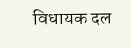विधायक दल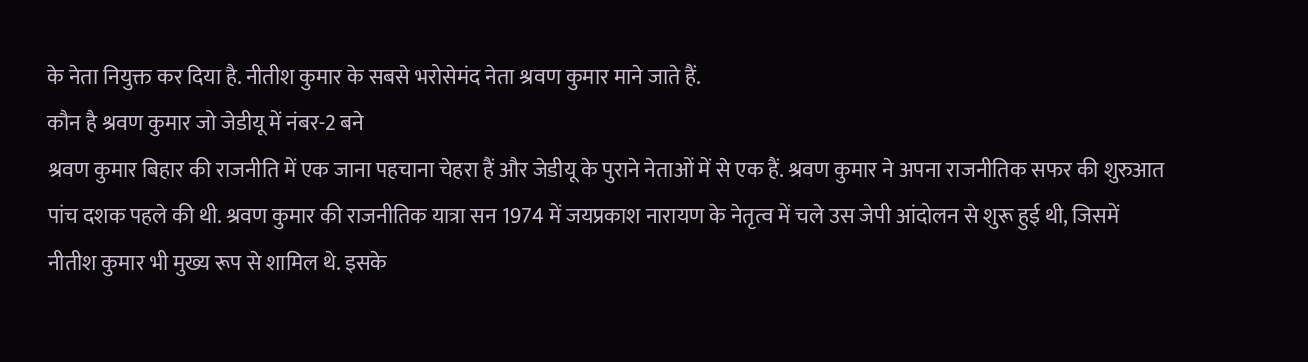के नेता नियुक्त कर दिया है. नीतीश कुमार के सबसे भरोसेमंद नेता श्रवण कुमार माने जाते हैं.
कौन है श्रवण कुमार जो जेडीयू में नंबर-2 बने
श्रवण कुमार बिहार की राजनीति में एक जाना पहचाना चेहरा हैं और जेडीयू के पुराने नेताओं में से एक हैं. श्रवण कुमार ने अपना राजनीतिक सफर की शुरुआत पांच दशक पहले की थी. श्रवण कुमार की राजनीतिक यात्रा सन 1974 में जयप्रकाश नारायण के नेतृत्व में चले उस जेपी आंदोलन से शुरू हुई थी, जिसमें नीतीश कुमार भी मुख्य रूप से शामिल थे. इसके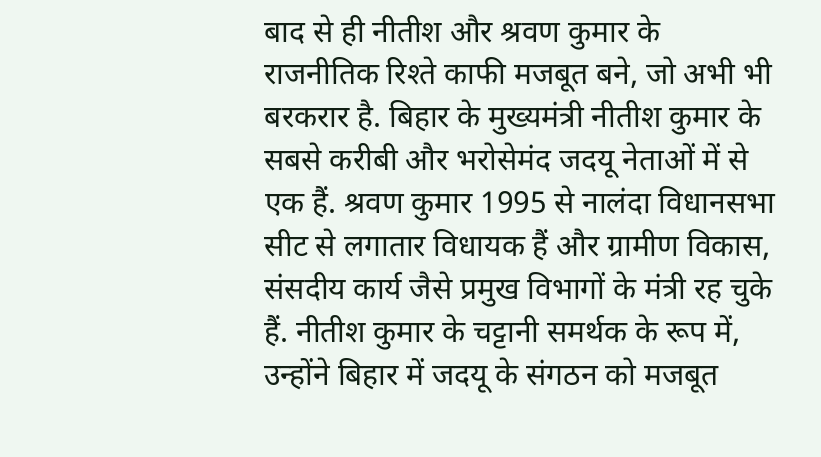बाद से ही नीतीश और श्रवण कुमार के राजनीतिक रिश्ते काफी मजबूत बने, जो अभी भी बरकरार है. बिहार के मुख्यमंत्री नीतीश कुमार के सबसे करीबी और भरोसेमंद जदयू नेताओं में से एक हैं. श्रवण कुमार 1995 से नालंदा विधानसभा सीट से लगातार विधायक हैं और ग्रामीण विकास, संसदीय कार्य जैसे प्रमुख विभागों के मंत्री रह चुके हैं. नीतीश कुमार के चट्टानी समर्थक के रूप में, उन्होंने बिहार में जदयू के संगठन को मजबूत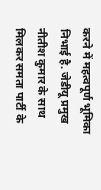करने में महत्वपूर्ण भूमिका निभाई है. जेडीयू प्रमुख नीतीश कुमार के साथ मिलकर समता पार्टी के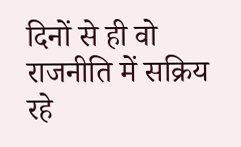दिनों से ही वो राजनीति में सक्रिय रहे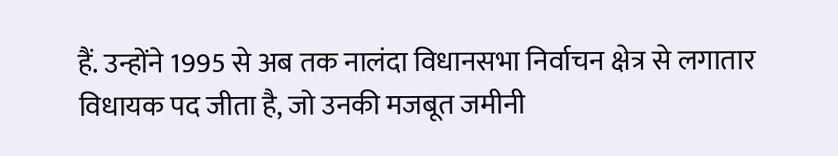हैं. उन्होंने 1995 से अब तक नालंदा विधानसभा निर्वाचन क्षेत्र से लगातार विधायक पद जीता है, जो उनकी मजबूत जमीनी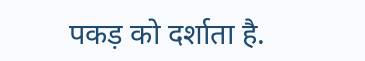पकड़ को दर्शाता है.